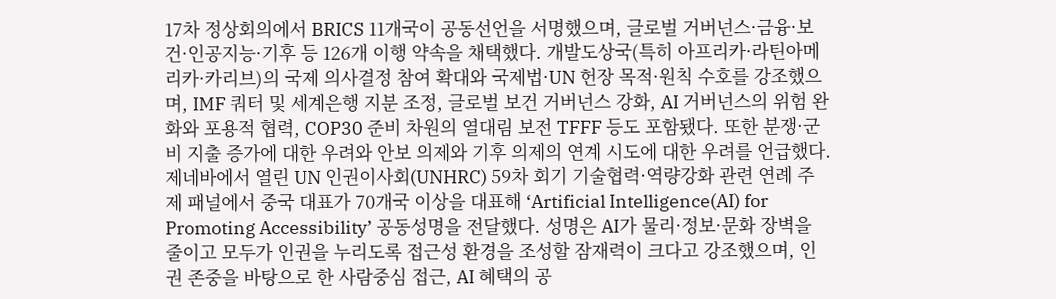17차 정상회의에서 BRICS 11개국이 공동선언을 서명했으며, 글로벌 거버넌스·금융·보건·인공지능·기후 등 126개 이행 약속을 채택했다. 개발도상국(특히 아프리카·라틴아메리카·카리브)의 국제 의사결정 참여 확대와 국제법·UN 헌장 목적·원칙 수호를 강조했으며, IMF 쿼터 및 세계은행 지분 조정, 글로벌 보건 거버넌스 강화, AI 거버넌스의 위험 완화와 포용적 협력, COP30 준비 차원의 열대림 보전 TFFF 등도 포함됐다. 또한 분쟁·군비 지출 증가에 대한 우려와 안보 의제와 기후 의제의 연계 시도에 대한 우려를 언급했다.
제네바에서 열린 UN 인권이사회(UNHRC) 59차 회기 기술협력·역량강화 관련 연례 주제 패널에서 중국 대표가 70개국 이상을 대표해 ‘Artificial Intelligence(AI) for Promoting Accessibility’ 공동성명을 전달했다. 성명은 AI가 물리·정보·문화 장벽을 줄이고 모두가 인권을 누리도록 접근성 환경을 조성할 잠재력이 크다고 강조했으며, 인권 존중을 바탕으로 한 사람중심 접근, AI 혜택의 공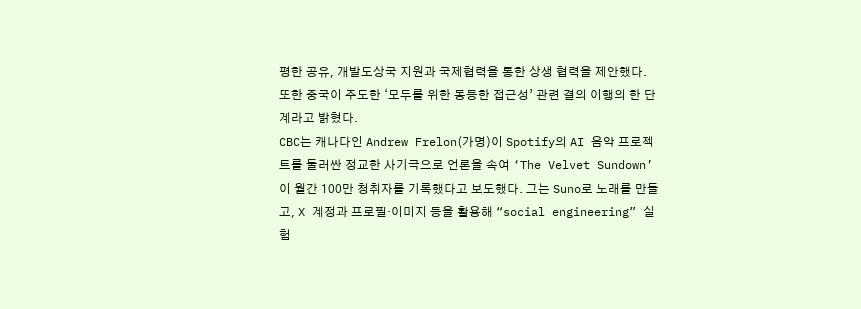평한 공유, 개발도상국 지원과 국제협력을 통한 상생 협력을 제안했다. 또한 중국이 주도한 ‘모두를 위한 동등한 접근성’ 관련 결의 이행의 한 단계라고 밝혔다.
CBC는 캐나다인 Andrew Frelon(가명)이 Spotify의 AI 음악 프로젝트를 둘러싼 정교한 사기극으로 언론을 속여 ‘The Velvet Sundown’이 월간 100만 청취자를 기록했다고 보도했다. 그는 Suno로 노래를 만들고, X 계정과 프로필·이미지 등을 활용해 “social engineering” 실험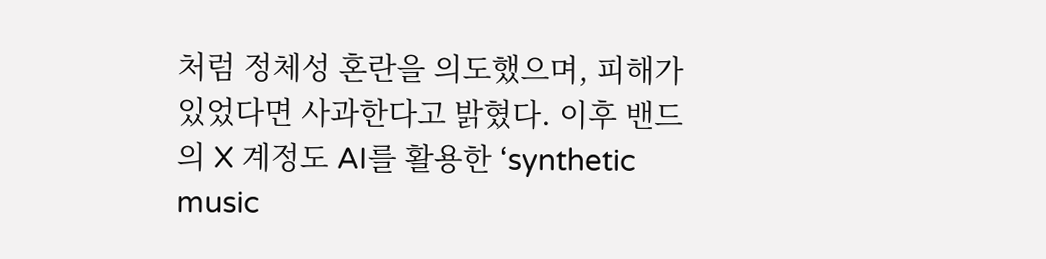처럼 정체성 혼란을 의도했으며, 피해가 있었다면 사과한다고 밝혔다. 이후 밴드의 X 계정도 AI를 활용한 ‘synthetic music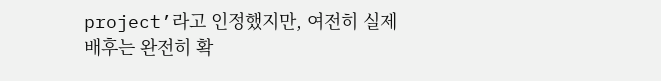project’라고 인정했지만, 여전히 실제 배후는 완전히 확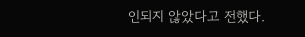인되지 않았다고 전했다.